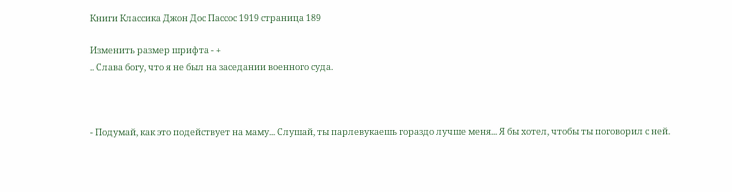Книги Классика Джон Дос Пассос 1919 страница 189

Изменить размер шрифта - +
.. Слава богу, что я не был на заседании военного суда.



- Подумай, как это подействует на маму... Слушай, ты парлевукаешь гораздо лучше меня... Я бы хотел, чтобы ты поговорил с ней.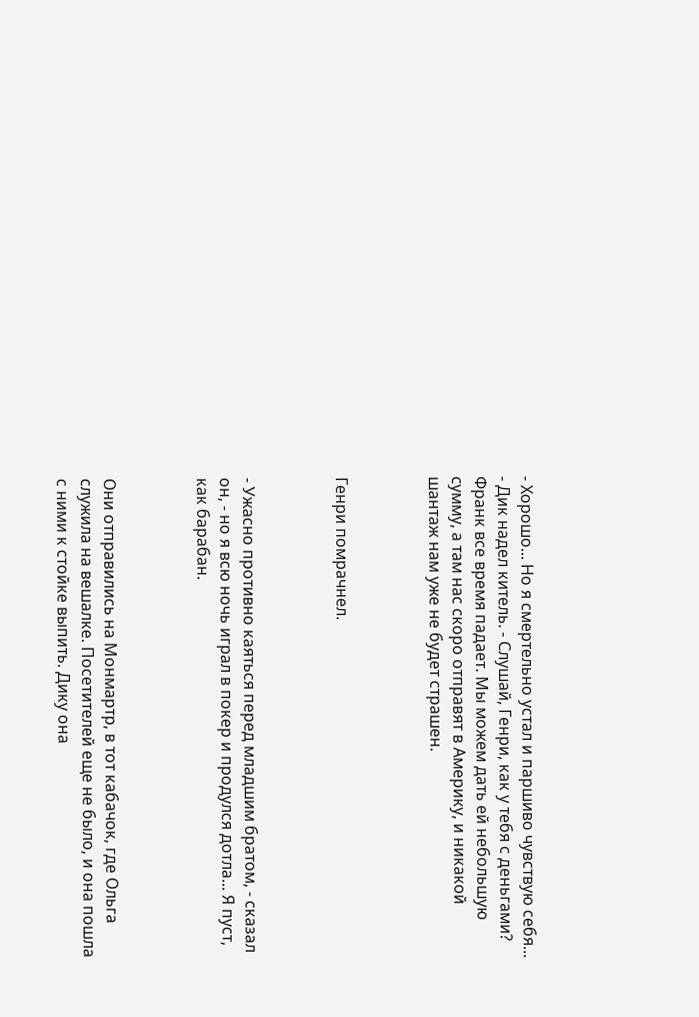- Хорошо... Но я смертельно устал и паршиво чувствую себя... - Дик надел китель. - Слушай, Генри, как у тебя с деньгами? Франк все время падает. Мы можем дать ей небольшую сумму, а там нас скоро отправят в Америку, и никакой шантаж нам уже не будет страшен.



Генри помрачнел.



- Ужасно противно каяться перед младшим братом, - сказал он, - но я всю ночь играл в покер и продулся дотла... Я пуст, как барабан.



Они отправились на Монмартр, в тот кабачок, где Ольга служила на вешалке. Посетителей еще не было, и она пошла с ними к стойке выпить. Дику она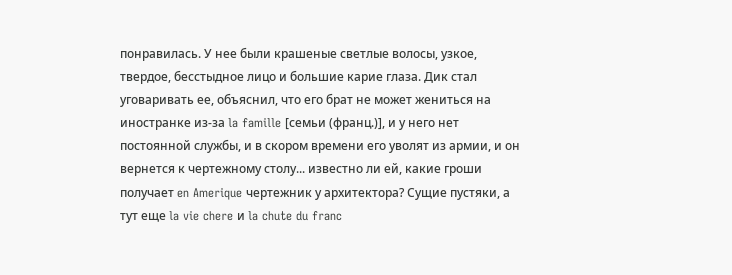понравилась. У нее были крашеные светлые волосы, узкое, твердое, бесстыдное лицо и большие карие глаза. Дик стал уговаривать ее, объяснил, что его брат не может жениться на иностранке из-за la famille [семьи (франц.)], и у него нет постоянной службы, и в скором времени его уволят из армии, и он вернется к чертежному столу... известно ли ей, какие гроши получает en Amerique чертежник у архитектора? Сущие пустяки, а тут еще la vie chere и la chute du franc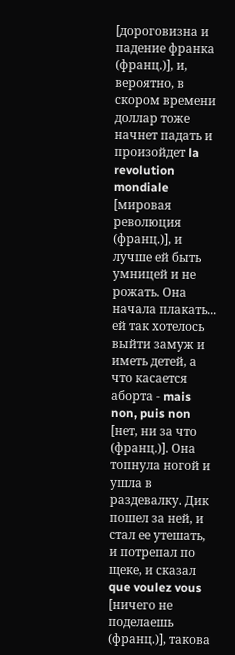[дороговизна и падение франка (франц.)], и, вероятно, в скором времени доллар тоже начнет падать и произойдет la revolution mondiale [мировая революция (франц.)], и лучше ей быть умницей и не рожать. Она начала плакать... ей так хотелось выйти замуж и иметь детей, а что касается аборта - mais non, puis non [нет, ни за что (франц.)]. Она топнула ногой и ушла в раздевалку. Дик пошел за ней, и стал ее утешать, и потрепал по щеке, и сказал que voulez vous [ничего не поделаешь (франц.)], такова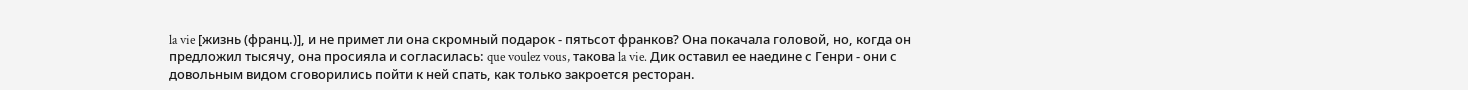la vie [жизнь (франц.)], и не примет ли она скромный подарок - пятьсот франков? Она покачала головой, но, когда он предложил тысячу, она просияла и согласилась: que voulez vous, такова la vie. Дик оставил ее наедине с Генри - они с довольным видом сговорились пойти к ней спать, как только закроется ресторан.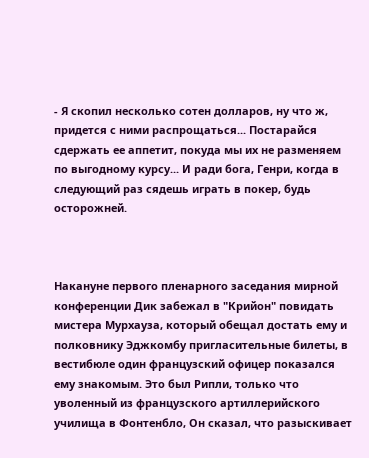- Я скопил несколько сотен долларов, ну что ж, придется с ними распрощаться... Постарайся сдержать ее аппетит, покуда мы их не разменяем по выгодному курсу... И ради бога, Генри, когда в следующий раз сядешь играть в покер, будь осторожней.



Накануне первого пленарного заседания мирной конференции Дик забежал в "Крийон" повидать мистера Мурхауза, который обещал достать ему и полковнику Эджкомбу пригласительные билеты, в вестибюле один французский офицер показался ему знакомым. Это был Рипли, только что уволенный из французского артиллерийского училища в Фонтенбло, Он сказал, что разыскивает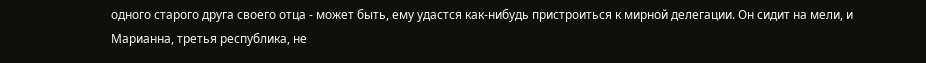одного старого друга своего отца - может быть, ему удастся как-нибудь пристроиться к мирной делегации. Он сидит на мели, и Марианна, третья республика, не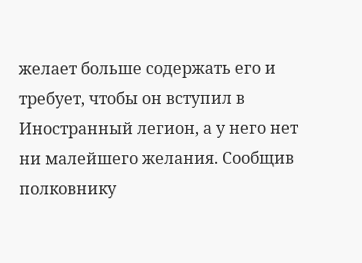желает больше содержать его и требует, чтобы он вступил в Иностранный легион, а у него нет ни малейшего желания. Сообщив полковнику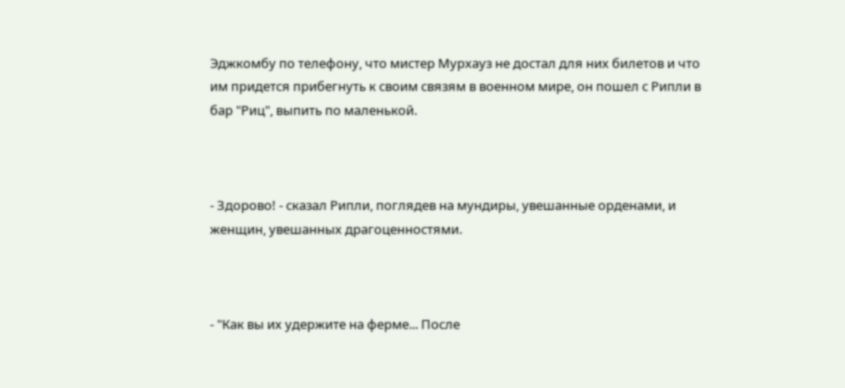Эджкомбу по телефону, что мистер Мурхауз не достал для них билетов и что им придется прибегнуть к своим связям в военном мире, он пошел с Рипли в бар "Риц", выпить по маленькой.



- Здорово! - сказал Рипли, поглядев на мундиры, увешанные орденами, и женщин, увешанных драгоценностями.



- "Как вы их удержите на ферме... После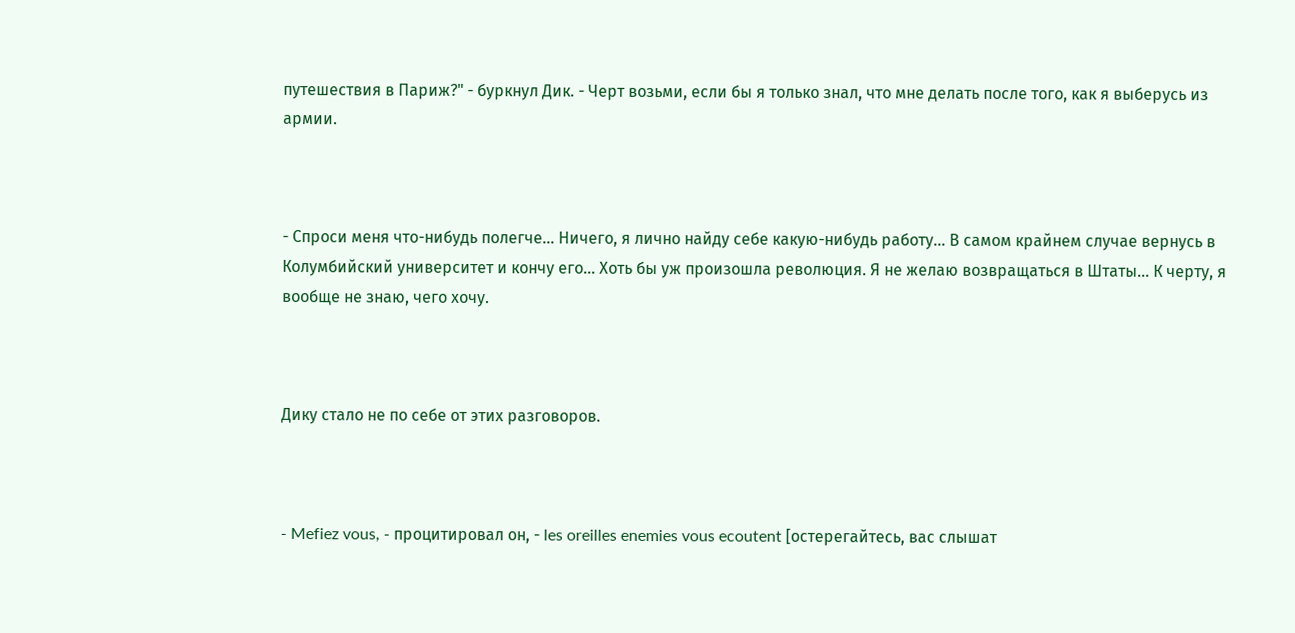путешествия в Париж?" - буркнул Дик. - Черт возьми, если бы я только знал, что мне делать после того, как я выберусь из армии.



- Спроси меня что-нибудь полегче... Ничего, я лично найду себе какую-нибудь работу... В самом крайнем случае вернусь в Колумбийский университет и кончу его... Хоть бы уж произошла революция. Я не желаю возвращаться в Штаты... К черту, я вообще не знаю, чего хочу.



Дику стало не по себе от этих разговоров.



- Mefiez vous, - процитировал он, - les oreilles enemies vous ecoutent [остерегайтесь, вас слышат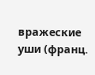вражеские уши (франц.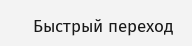Быстрый переход